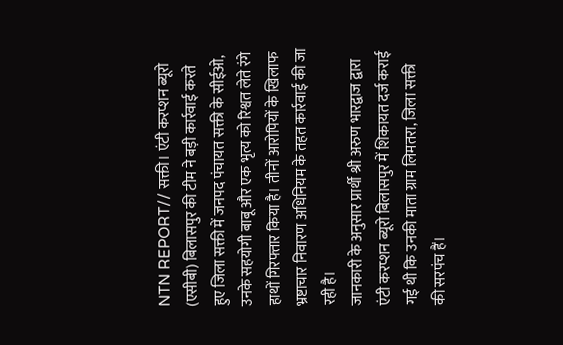NTN REPORT// सक्ती। एंटी करप्शन ब्यूरो (एसीबी) बिलासपुर की टीम ने बड़ी कार्रवाई करते हुए जिला सक्ती में जनपद पंचायत सक्ती के सीईओ, उनके सहयोगी बाबू और एक भृत्य को रिश्वत लेते रंगे हाथों गिरफ्तार किया है। तीनों आरोपियों के खिलाफ भ्रष्टाचार निवारण अधिनियम के तहत कार्रवाई की जा रही है।
जानकारी के अनुसार प्रार्थी श्री अरुण भारद्वाज द्वारा एंटी करप्शन ब्यूरो बिलासपुर में शिकायत दर्ज कराई गई थी कि उनकी माता ग्राम लिमतरा, जिला सक्ती की सरपंच हैं।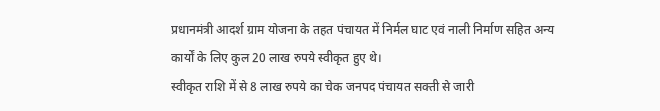प्रधानमंत्री आदर्श ग्राम योजना के तहत पंचायत में निर्मल घाट एवं नाली निर्माण सहित अन्य कार्यों के लिए कुल 20 लाख रुपये स्वीकृत हुए थे।
स्वीकृत राशि में से 8 लाख रुपये का चेक जनपद पंचायत सक्ती से जारी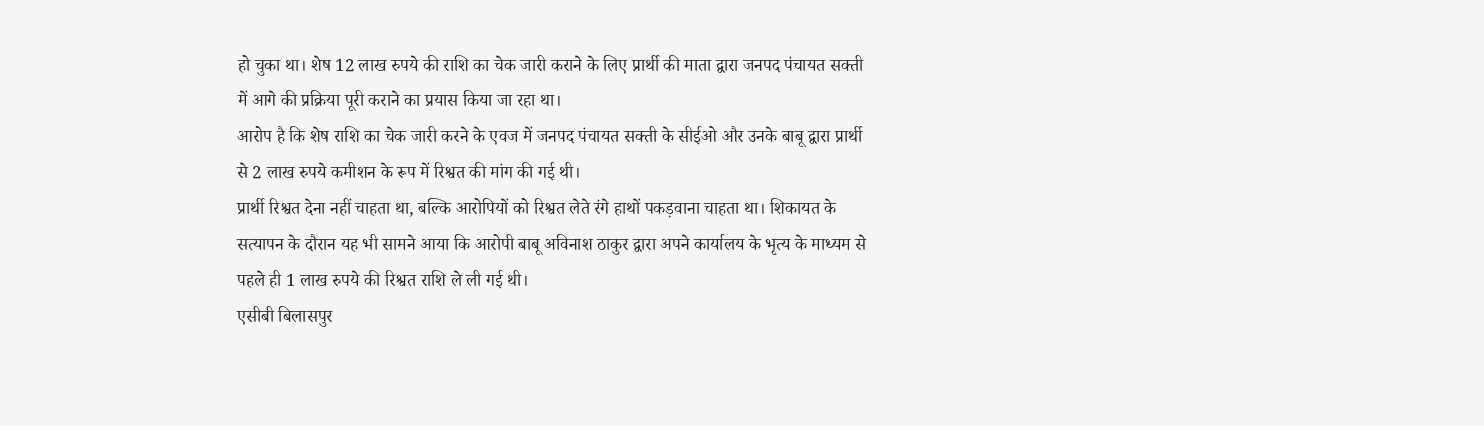हो चुका था। शेष 12 लाख रुपये की राशि का चेक जारी कराने के लिए प्रार्थी की माता द्वारा जनपद पंचायत सक्ती में आगे की प्रक्रिया पूरी कराने का प्रयास किया जा रहा था।
आरोप है कि शेष राशि का चेक जारी करने के एवज में जनपद पंचायत सक्ती के सीईओ और उनके बाबू द्वारा प्रार्थी से 2 लाख रुपये कमीशन के रूप में रिश्वत की मांग की गई थी।
प्रार्थी रिश्वत देना नहीं चाहता था, बल्कि आरोपियों को रिश्वत लेते रंगे हाथों पकड़वाना चाहता था। शिकायत के सत्यापन के दौरान यह भी सामने आया कि आरोपी बाबू अविनाश ठाकुर द्वारा अपने कार्यालय के भृत्य के माध्यम से पहले ही 1 लाख रुपये की रिश्वत राशि ले ली गई थी।
एसीबी बिलासपुर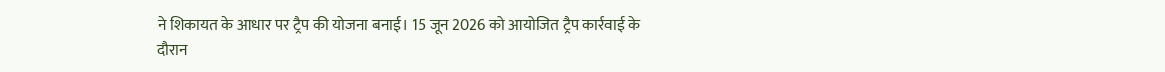ने शिकायत के आधार पर ट्रैप की योजना बनाई। 15 जून 2026 को आयोजित ट्रैप कार्रवाई के दौरान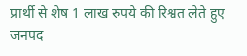प्रार्थी से शेष 1 लाख रुपये की रिश्वत लेते हुए जनपद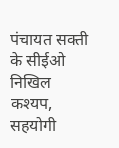पंचायत सक्ती के सीईओ निखिल कश्यप, सहयोगी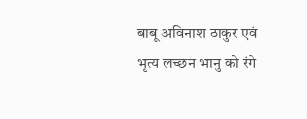बाबू अविनाश ठाकुर एवं भृत्य लच्छन भानु को रंगे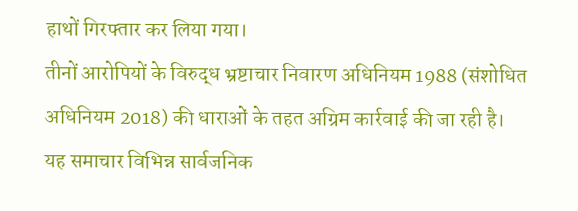हाथों गिरफ्तार कर लिया गया।
तीनों आरोपियों के विरुद्ध भ्रष्टाचार निवारण अधिनियम 1988 (संशोधित अधिनियम 2018) की धाराओं के तहत अग्रिम कार्रवाई की जा रही है।
यह समाचार विभिन्न सार्वजनिक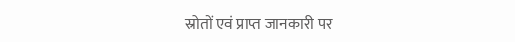स्रोतों एवं प्राप्त जानकारी पर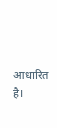आधारित है।